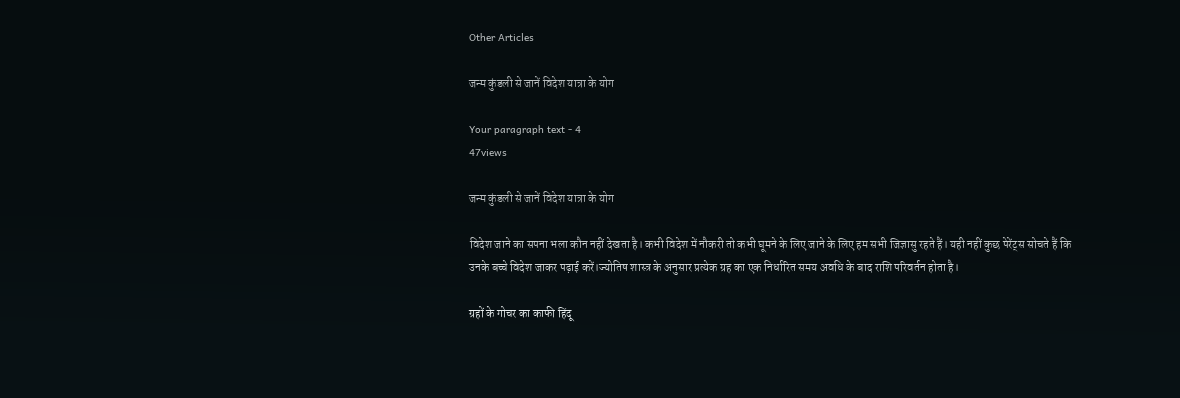Other Articles

जन्म कुंडली से जानें विदेश यात्रा के योग

Your paragraph text - 4
47views

जन्म कुंडली से जानें विदेश यात्रा के योग

विदेश जाने का सपना भला कौन नहीं देखता है। कभी विदेश में नौकरी तो कभी घूमने के लिए जाने के लिए हम सभी जिज्ञासु रहते हैं। यही नहीं कुछ पेरेंट्स सोचते हैं कि उनके बच्चे विदेश जाकर पढ़ाई करें।ज्योतिष शास्त्र के अनुसार प्रत्येक ग्रह का एक निर्धारित समय अवधि के बाद राशि परिवर्तन होता है।

ग्रहों के गोचर का काफी हिंदू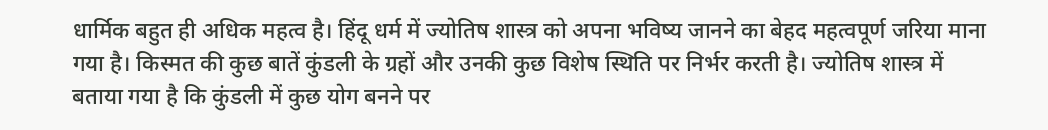धार्मिक बहुत ही अधिक महत्व है। हिंदू धर्म में ज्योतिष शास्त्र को अपना भविष्य जानने का बेहद महत्वपूर्ण जरिया माना गया है। किस्मत की कुछ बातें कुंडली के ग्रहों और उनकी कुछ विशेष स्थिति पर निर्भर करती है। ज्योतिष शास्त्र में बताया गया है कि कुंडली में कुछ योग बनने पर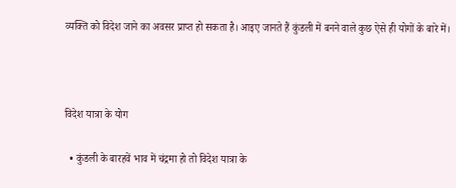व्यक्ति को विदेश जाने का अवसर प्राप्त हो सकता है। आइए जानते हैं कुंडली में बनने वाले कुछ ऐसे ही योगों के बारे में।



विदेश यात्रा के योग

  • कुंडली के बारहवें भाव में चंद्रमा हो तो विदेश यात्रा के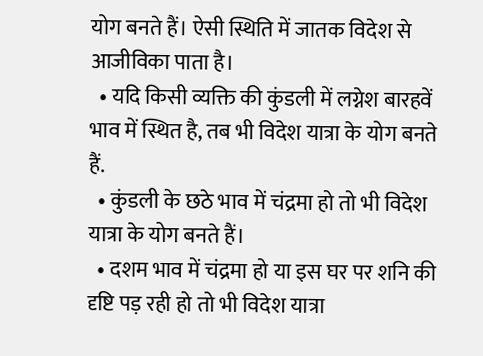योग बनते हैं। ऐसी स्थिति में जातक विदेश से आजीविका पाता है।
  • यदि किसी व्यक्ति की कुंडली में लग्नेश बारहवें भाव में स्थित है, तब भी विदेश यात्रा के योग बनते हैं.
  • कुंडली के छठे भाव में चंद्रमा हो तो भी विदेश यात्रा के योग बनते हैं।
  • दशम भाव में चंद्रमा हो या इस घर पर शनि की दृष्टि पड़ रही हो तो भी विदेश यात्रा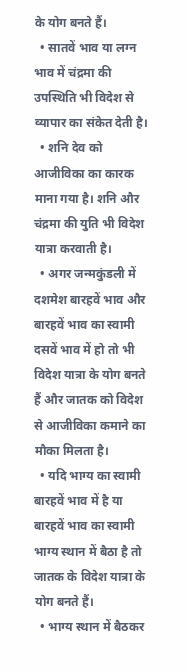के योग बनते हैं।
  • सातवें भाव या लग्न भाव में चंद्रमा की उपस्थिति भी विदेश से व्यापार का संकेत देती है।
  • शनि देव को आजीविका का कारक माना गया है। शनि और चंद्रमा की युति भी विदेश यात्रा करवाती है।
  • अगर जन्मकुंडली में दशमेश बारहवें भाव और बारहवें भाव का स्वामी दसवें भाव में हो तो भी विदेश यात्रा के योग बनते हैं और जातक को विदेश से आजीविका कमाने का मौका मिलता है।
  • यदि भाग्य का स्वामी बारहवें भाव में है या बारहवें भाव का स्वामी भाग्य स्थान में बैठा है तो जातक के विदेश यात्रा के योग बनते हैं।
  • भाग्य स्थान में बैठकर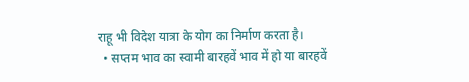राहू भी विदेश यात्रा के योग का निर्माण करता है।
  • सप्तम भाव का स्वामी बारहवें भाव में हो या बारहवें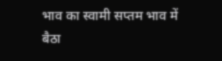भाव का स्वामी सप्तम भाव में बैठा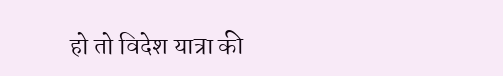हो तो विदेश यात्रा की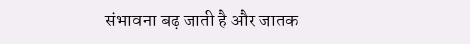संभावना बढ़ जाती है और जातक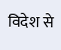विदेश से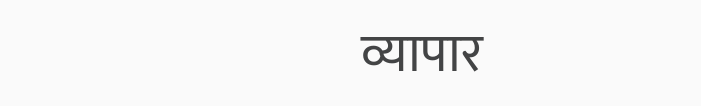व्यापार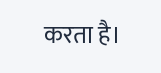करता है।